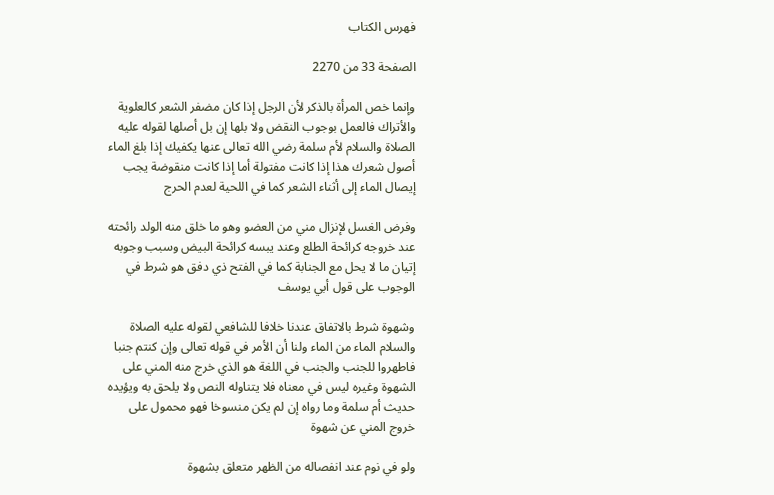فهرس الكتاب

الصفحة 33 من 2270

وإنما خص المرأة بالذكر لأن الرجل إذا كان مضفر الشعر كالعلوية والأتراك فالعمل بوجوب النقض ولا بلها إن بل أصلها لقوله عليه الصلاة والسلام لأم سلمة رضي الله تعالى عنها يكفيك إذا بلغ الماء أصول شعرك هذا إذا كانت مفتولة أما إذا كانت منقوضة يجب إيصال الماء إلى أثناء الشعر كما في اللحية لعدم الحرج

وفرض الغسل لإنزال مني من العضو وهو ما خلق منه الولد رائحته عند خروجه كرائحة الطلع وعند يبسه كرائحة البيض وسبب وجوبه إتيان ما لا يحل مع الجنابة كما في الفتح ذي دفق هو شرط في الوجوب على قول أبي يوسف

وشهوة شرط بالاتفاق عندنا خلافا للشافعي لقوله عليه الصلاة والسلام الماء من الماء ولنا أن الأمر في قوله تعالى وإن كنتم جنبا فاطهروا للجنب والجنب في اللغة هو الذي خرج منه المني على الشهوة وغيره ليس في معناه فلا يتناوله النص ولا يلحق به ويؤيده حديث أم سلمة وما رواه إن لم يكن منسوخا فهو محمول على خروج المني عن شهوة

ولو في نوم عند انفصاله من الظهر متعلق بشهوة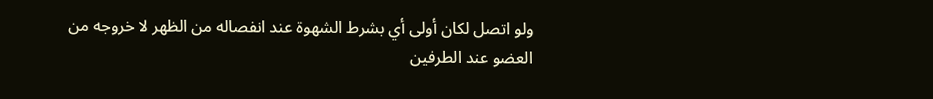ولو اتصل لكان أولى أي بشرط الشهوة عند انفصاله من الظهر لا خروجه من العضو عند الطرفين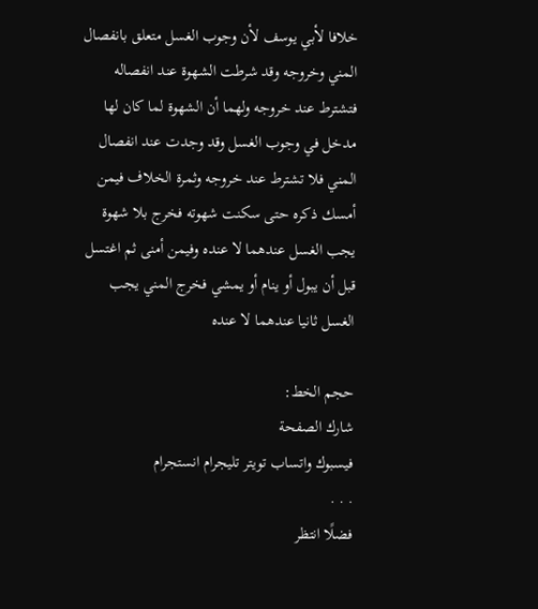خلافا لأبي يوسف لأن وجوب الغسل متعلق بانفصال المني وخروجه وقد شرطت الشهوة عند انفصاله فتشترط عند خروجه ولهما أن الشهوة لما كان لها مدخل في وجوب الغسل وقد وجدت عند انفصال المني فلا تشترط عند خروجه وثمرة الخلاف فيمن أمسك ذكره حتى سكنت شهوته فخرج بلا شهوة يجب الغسل عندهما لا عنده وفيمن أمنى ثم اغتسل قبل أن يبول أو ينام أو يمشي فخرج المني يجب الغسل ثانيا عندهما لا عنده

حجم الخط:
شارك الصفحة
فيسبوك واتساب تويتر تليجرام انستجرام
. . .
فضلًا انتظر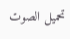تحميل الصوت